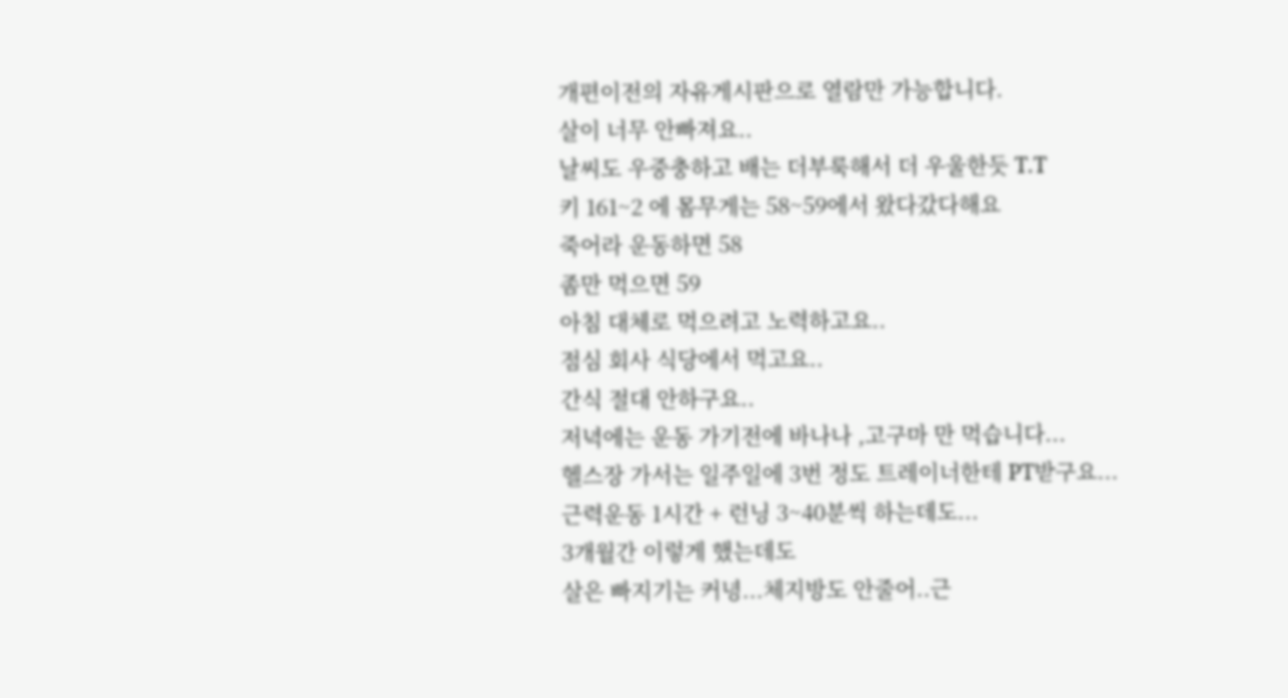개편이전의 자유게시판으로 열람만 가능합니다.
살이 너무 안빠져요..
날씨도 우중충하고 배는 더부룩해서 더 우울한듯 T.T
키 161~2 에 몸무게는 58~59에서 왔다갔다해요
죽어라 운동하면 58
좀만 먹으면 59
아침 대체로 먹으려고 노력하고요..
점심 회사 식당에서 먹고요..
간식 절대 안하구요..
저녁에는 운동 가기전에 바나나 ,고구마 만 먹습니다...
헬스장 가서는 일주일에 3번 정도 트레이너한테 PT받구요...
근력운동 1시간 + 런닝 3~40분씩 하는데도...
3개월간 이렇게 했는데도
살은 빠지기는 커녕...체지방도 안줄어..근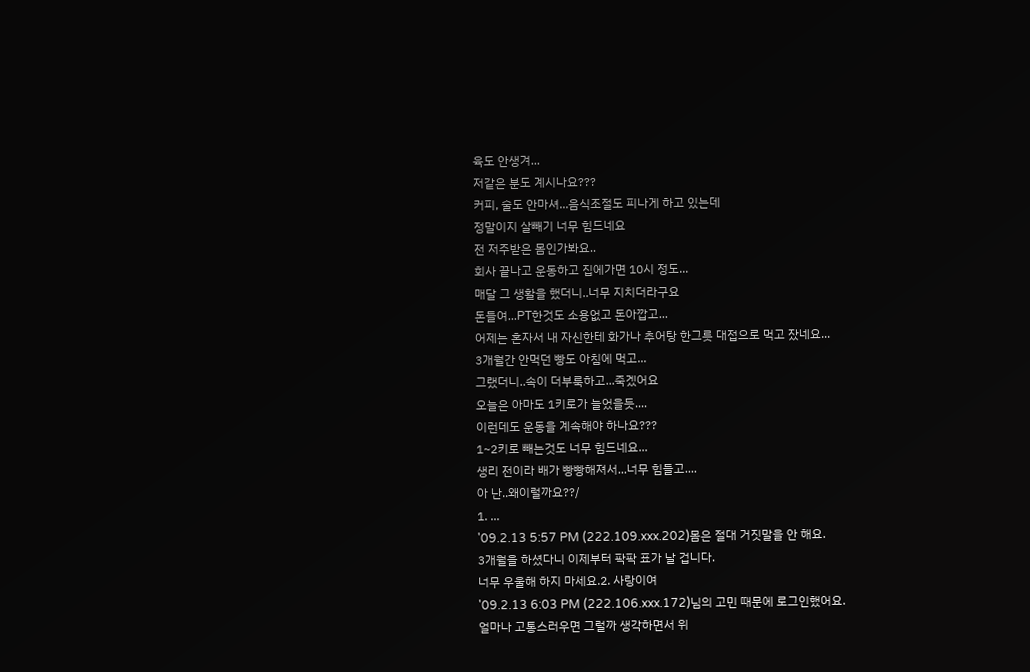육도 안생겨...
저같은 분도 계시나요???
커피, 술도 안마셔...음식조절도 피나게 하고 있는데
정말이지 살빼기 너무 힘드네요
전 저주받은 몸인가봐요..
회사 끝나고 운동하고 집에가면 10시 정도...
매달 그 생활을 했더니..너무 지치더라구요
돈들여...PT한것도 소용없고 돈아깝고...
어제는 혼자서 내 자신한테 화가나 추어탕 한그릇 대접으로 먹고 잤네요...
3개월간 안먹던 빵도 아침에 먹고...
그랬더니..속이 더부룩하고...죽겠어요
오늘은 아마도 1키로가 늘었을듯....
이런데도 운동을 계속해야 하나요???
1~2키로 빼는것도 너무 힘드네요...
생리 전이라 배가 빵빵해져서...너무 힘들고....
아 난..왜이럴까요??/
1. ...
'09.2.13 5:57 PM (222.109.xxx.202)몸은 절대 거짓말을 안 해요.
3개월을 하셨다니 이제부터 팍팍 표가 날 겁니다.
너무 우울해 하지 마세요.2. 사랑이여
'09.2.13 6:03 PM (222.106.xxx.172)님의 고민 때문에 로그인했어요.
얼마나 고통스러우면 그럴까 생각하면서 위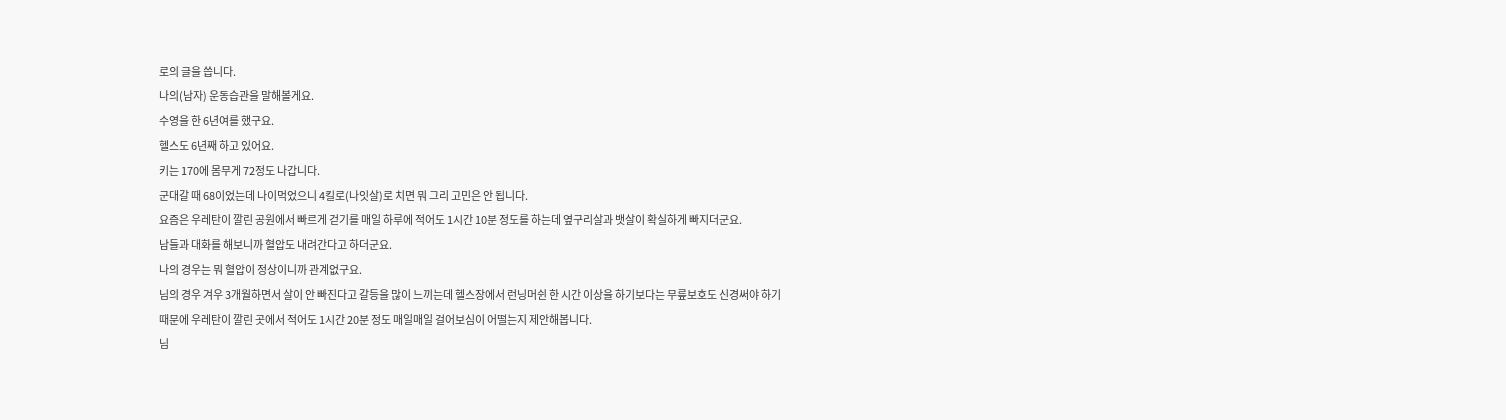로의 글을 씁니다.
나의(남자) 운동습관을 말해볼게요.
수영을 한 6년여를 했구요.
헬스도 6년째 하고 있어요.
키는 170에 몸무게 72정도 나갑니다.
군대갈 때 68이었는데 나이먹었으니 4킬로(나잇살)로 치면 뭐 그리 고민은 안 됩니다.
요즘은 우레탄이 깔린 공원에서 빠르게 걷기를 매일 하루에 적어도 1시간 10분 정도를 하는데 옆구리살과 뱃살이 확실하게 빠지더군요.
남들과 대화를 해보니까 혈압도 내려간다고 하더군요.
나의 경우는 뭐 혈압이 정상이니까 관계없구요.
님의 경우 겨우 3개월하면서 살이 안 빠진다고 갈등을 많이 느끼는데 헬스장에서 런닝머쉰 한 시간 이상을 하기보다는 무릎보호도 신경써야 하기 때문에 우레탄이 깔린 곳에서 적어도 1시간 20분 정도 매일매일 걸어보심이 어떨는지 제안해봅니다.
님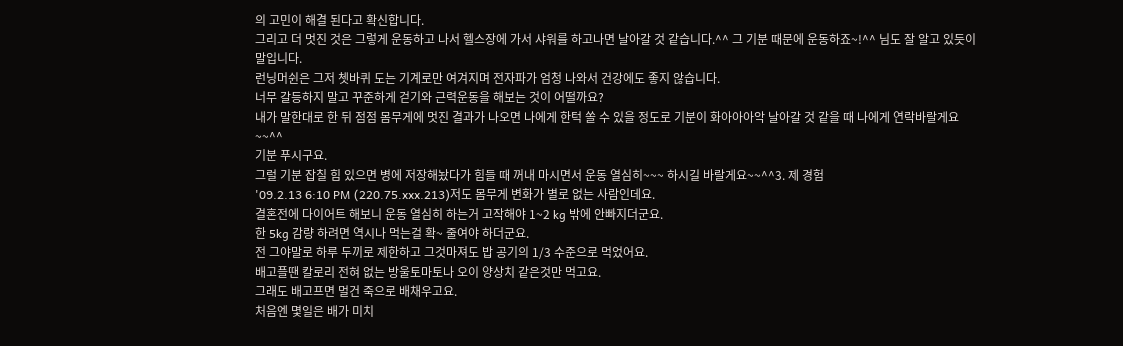의 고민이 해결 된다고 확신합니다.
그리고 더 멋진 것은 그렇게 운동하고 나서 헬스장에 가서 샤워를 하고나면 날아갈 것 같습니다.^^ 그 기분 때문에 운동하죠~!^^ 님도 잘 알고 있듯이 말입니다.
런닝머쉰은 그저 쳇바퀴 도는 기계로만 여겨지며 전자파가 엄청 나와서 건강에도 좋지 않습니다.
너무 갈등하지 말고 꾸준하게 걷기와 근력운동을 해보는 것이 어떨까요?
내가 말한대로 한 뒤 점점 몸무게에 멋진 결과가 나오면 나에게 한턱 쏠 수 있을 정도로 기분이 화아아아악 날아갈 것 같을 때 나에게 연락바랄게요~~^^
기분 푸시구요.
그럴 기분 잡칠 힘 있으면 병에 저장해놨다가 힘들 때 꺼내 마시면서 운동 열심히~~~ 하시길 바랄게요~~^^3. 제 경험
'09.2.13 6:10 PM (220.75.xxx.213)저도 몸무게 변화가 별로 없는 사람인데요.
결혼전에 다이어트 해보니 운동 열심히 하는거 고작해야 1~2 kg 밖에 안빠지더군요.
한 5kg 감량 하려면 역시나 먹는걸 확~ 줄여야 하더군요.
전 그야말로 하루 두끼로 제한하고 그것마져도 밥 공기의 1/3 수준으로 먹었어요.
배고플땐 칼로리 전혀 없는 방울토마토나 오이 양상치 같은것만 먹고요.
그래도 배고프면 멀건 죽으로 배채우고요.
처음엔 몇일은 배가 미치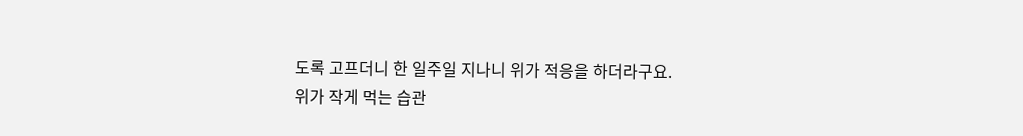도록 고프더니 한 일주일 지나니 위가 적응을 하더라구요.
위가 작게 먹는 습관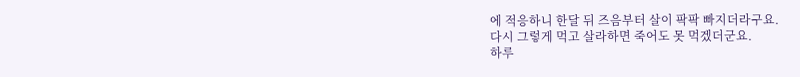에 적응하니 한달 뒤 즈음부터 살이 팍팍 빠지더라구요.
다시 그렇게 먹고 살라하면 죽어도 못 먹겠더군요.
하루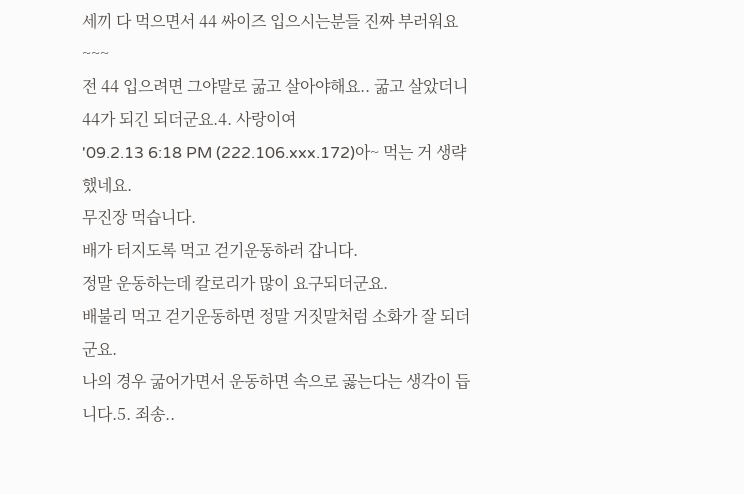세끼 다 먹으면서 44 싸이즈 입으시는분들 진짜 부러워요~~~
전 44 입으려면 그야말로 굶고 살아야해요.. 굶고 살았더니 44가 되긴 되더군요.4. 사랑이여
'09.2.13 6:18 PM (222.106.xxx.172)아~ 먹는 거 생략했네요.
무진장 먹습니다.
배가 터지도록 먹고 걷기운동하러 갑니다.
정말 운동하는데 칼로리가 많이 요구되더군요.
배불리 먹고 걷기운동하면 정말 거짓말처럼 소화가 잘 되더군요.
나의 경우 굶어가면서 운동하면 속으로 곯는다는 생각이 듭니다.5. 죄송..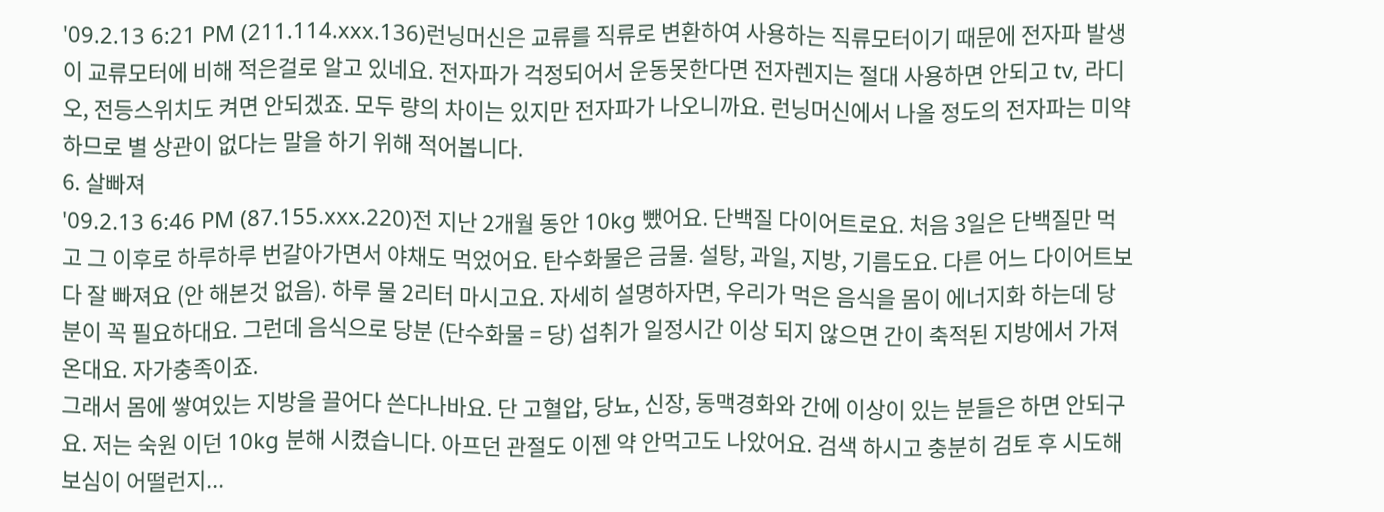'09.2.13 6:21 PM (211.114.xxx.136)런닝머신은 교류를 직류로 변환하여 사용하는 직류모터이기 때문에 전자파 발생이 교류모터에 비해 적은걸로 알고 있네요. 전자파가 걱정되어서 운동못한다면 전자렌지는 절대 사용하면 안되고 tv, 라디오, 전등스위치도 켜면 안되겠죠. 모두 량의 차이는 있지만 전자파가 나오니까요. 런닝머신에서 나올 정도의 전자파는 미약하므로 별 상관이 없다는 말을 하기 위해 적어봅니다.
6. 살빠져
'09.2.13 6:46 PM (87.155.xxx.220)전 지난 2개월 동안 10kg 뺐어요. 단백질 다이어트로요. 처음 3일은 단백질만 먹고 그 이후로 하루하루 번갈아가면서 야채도 먹었어요. 탄수화물은 금물. 설탕, 과일, 지방, 기름도요. 다른 어느 다이어트보다 잘 빠져요 (안 해본것 없음). 하루 물 2리터 마시고요. 자세히 설명하자면, 우리가 먹은 음식을 몸이 에너지화 하는데 당분이 꼭 필요하대요. 그런데 음식으로 당분 (단수화물 = 당) 섭취가 일정시간 이상 되지 않으면 간이 축적된 지방에서 가져 온대요. 자가충족이죠.
그래서 몸에 쌓여있는 지방을 끌어다 쓴다나바요. 단 고혈압, 당뇨, 신장, 동맥경화와 간에 이상이 있는 분들은 하면 안되구요. 저는 숙원 이던 10kg 분해 시켰습니다. 아프던 관절도 이젠 약 안먹고도 나았어요. 검색 하시고 충분히 검토 후 시도해 보심이 어떨런지...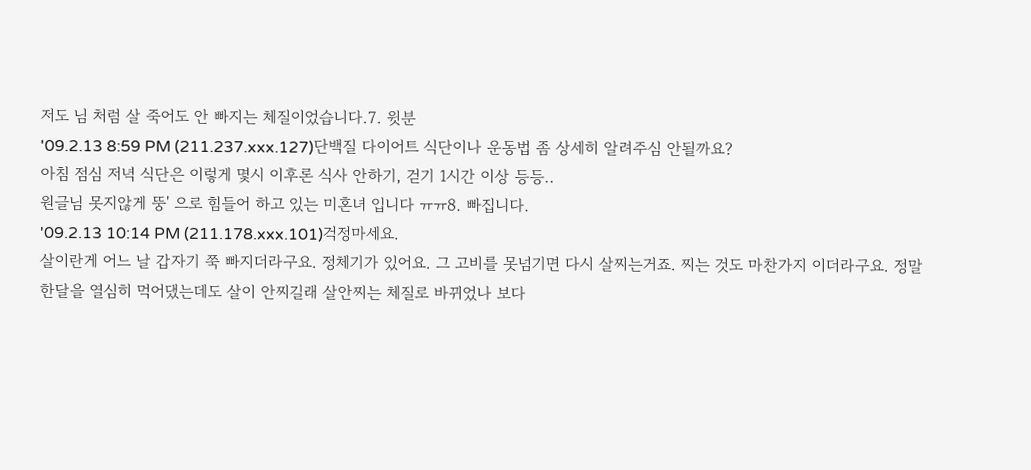저도 님 처럼 살 죽어도 안 빠지는 체질이었습니다.7. 윗분
'09.2.13 8:59 PM (211.237.xxx.127)단백질 다이어트 식단이나 운동법 좀 상세히 알려주심 안될까요?
아침 점심 저녁 식단은 이렇게 몇시 이후론 식사 안하기, 걷기 1시간 이상 등등..
원글님 못지않게 뚱' 으로 힘들어 하고 있는 미혼녀 입니다 ㅠㅠ8. 빠집니다.
'09.2.13 10:14 PM (211.178.xxx.101)걱정마세요.
살이란게 어느 날 갑자기 쭉 빠지더라구요. 정체기가 있어요. 그 고비를 못넘기면 다시 살찌는거죠. 찌는 것도 마찬가지 이더라구요. 정말 한달을 열심히 먹어댔는데도 살이 안찌길래 살안찌는 체질로 바뀌었나 보다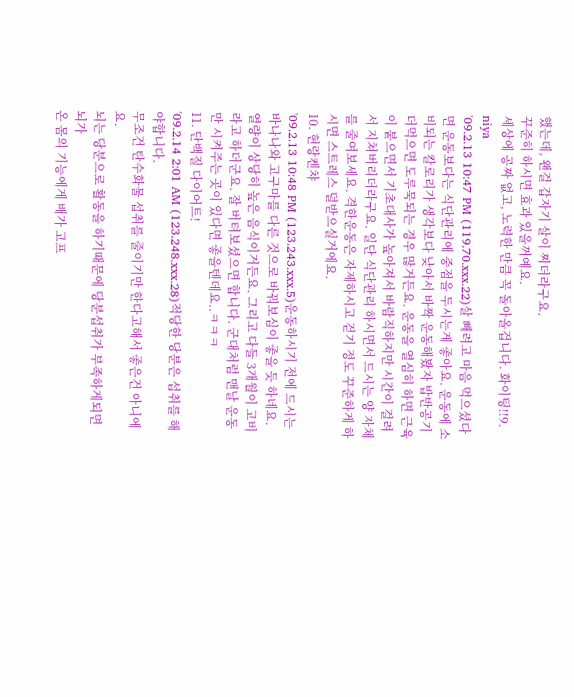했는데, 왠걸 갑자기 살이 찌더라구요.
꾸준히 하시면 효과 있을꺼예요.
세상에 공짜 없고, 노력한 만큼 꼭 돌아올겁니다. 화이팅!!9. niya
'09.2.13 10:47 PM (119.70.xxx.22)살 빼려고 마음 먹으셨다면 운동보다는 식단관리에 중점을 두시는게 좋아요. 운동에 소비되는 칼로리가 생각보다 낮아서 바짝 운동해봤자 밥반공기 더먹으면 도루묵되는 경우 많거든요. 운동을 열심히 하면 근육이 붙으면서 기초대사가 높아져서 바람직하지만 시간이 걸려서 지쳐버리더라구요. 일단 식단관리 하시면서 드시는 양 자체를 줄여보세요. 격한운동은 자제하시고 걷기 정도 꾸준하게 하시면 스트레스 덜받으실거에요.
10. 현랑켄챠
'09.2.13 10:48 PM (123.243.xxx.5)운동하시기 전에 드시는 바나나와 고구마를 다른 것으로 바꿔보심이 좋을 듯 하네요. 열량이 상당히 높은 음식이거든요. 그리고 다들 3개월이 고비라고 하더군요. 잘 버텨보셨으면 합니다. 군대처럼 맨날 운동만 시켜주는 곳이 있다면 좋을텐데요..ㅋㅋㅋ
11. 단백질 다이어트!
'09.2.14 2:01 AM (123.248.xxx.28)적당한 당분은 섭취를 해야합니다.
무조건 탄수화물 섭취를 줄이기만 한다고해서 좋은건 아니에요.
뇌는 당분으로 활동을 하기때문에 당분섭취가 부족하게되면 뇌가
온 몸의 기능에게 배가 고프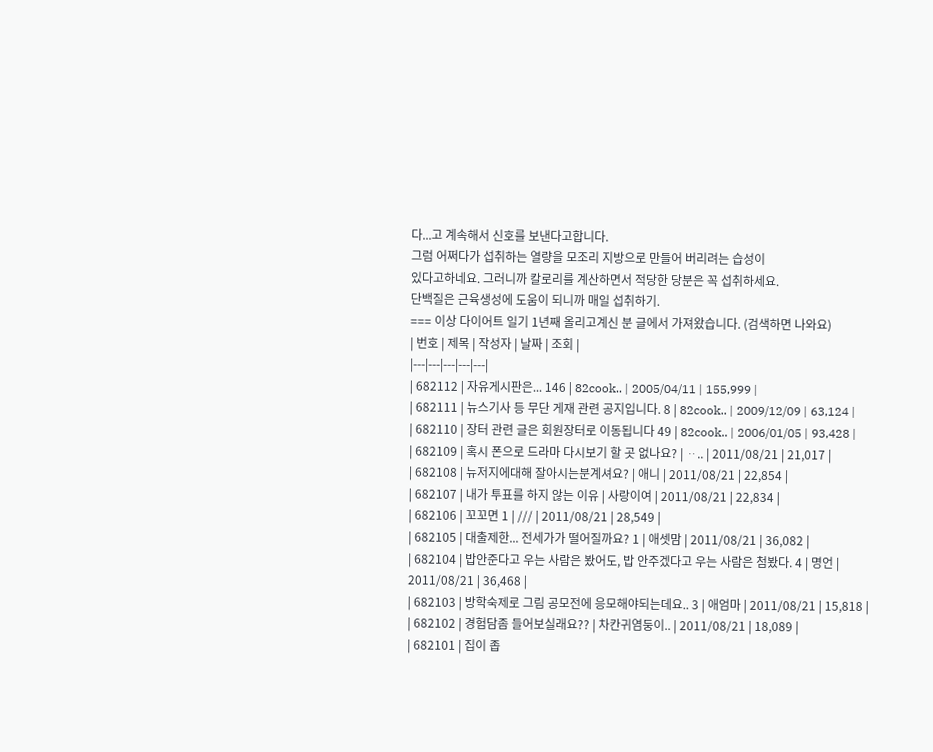다...고 계속해서 신호를 보낸다고합니다.
그럼 어쩌다가 섭취하는 열량을 모조리 지방으로 만들어 버리려는 습성이
있다고하네요. 그러니까 칼로리를 계산하면서 적당한 당분은 꼭 섭취하세요.
단백질은 근육생성에 도움이 되니까 매일 섭취하기.
=== 이상 다이어트 일기 1년째 올리고계신 분 글에서 가져왔습니다. (검색하면 나와요)
| 번호 | 제목 | 작성자 | 날짜 | 조회 |
|---|---|---|---|---|
| 682112 | 자유게시판은... 146 | 82cook.. | 2005/04/11 | 155,999 |
| 682111 | 뉴스기사 등 무단 게재 관련 공지입니다. 8 | 82cook.. | 2009/12/09 | 63,124 |
| 682110 | 장터 관련 글은 회원장터로 이동됩니다 49 | 82cook.. | 2006/01/05 | 93,428 |
| 682109 | 혹시 폰으로 드라마 다시보기 할 곳 없나요? | ᆢ.. | 2011/08/21 | 21,017 |
| 682108 | 뉴저지에대해 잘아시는분계셔요? | 애니 | 2011/08/21 | 22,854 |
| 682107 | 내가 투표를 하지 않는 이유 | 사랑이여 | 2011/08/21 | 22,834 |
| 682106 | 꼬꼬면 1 | /// | 2011/08/21 | 28,549 |
| 682105 | 대출제한... 전세가가 떨어질까요? 1 | 애셋맘 | 2011/08/21 | 36,082 |
| 682104 | 밥안준다고 우는 사람은 봤어도, 밥 안주겠다고 우는 사람은 첨봤다. 4 | 명언 | 2011/08/21 | 36,468 |
| 682103 | 방학숙제로 그림 공모전에 응모해야되는데요.. 3 | 애엄마 | 2011/08/21 | 15,818 |
| 682102 | 경험담좀 들어보실래요?? | 차칸귀염둥이.. | 2011/08/21 | 18,089 |
| 682101 | 집이 좁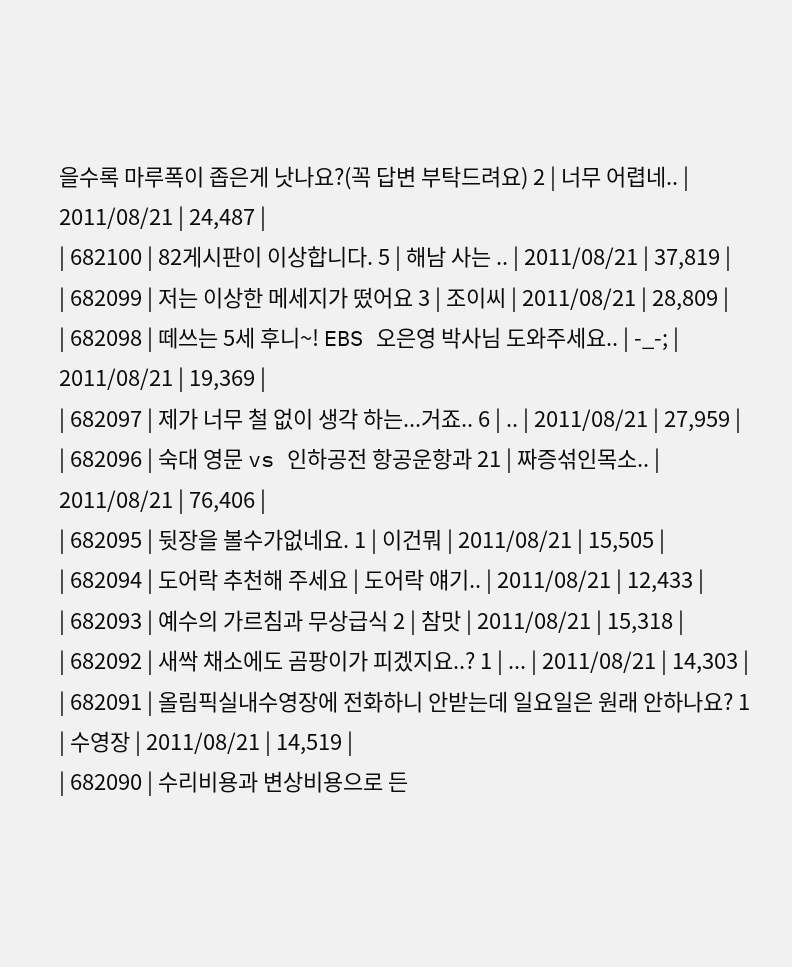을수록 마루폭이 좁은게 낫나요?(꼭 답변 부탁드려요) 2 | 너무 어렵네.. | 2011/08/21 | 24,487 |
| 682100 | 82게시판이 이상합니다. 5 | 해남 사는 .. | 2011/08/21 | 37,819 |
| 682099 | 저는 이상한 메세지가 떴어요 3 | 조이씨 | 2011/08/21 | 28,809 |
| 682098 | 떼쓰는 5세 후니~! EBS 오은영 박사님 도와주세요.. | -_-; | 2011/08/21 | 19,369 |
| 682097 | 제가 너무 철 없이 생각 하는...거죠.. 6 | .. | 2011/08/21 | 27,959 |
| 682096 | 숙대 영문 vs 인하공전 항공운항과 21 | 짜증섞인목소.. | 2011/08/21 | 76,406 |
| 682095 | 뒷장을 볼수가없네요. 1 | 이건뭐 | 2011/08/21 | 15,505 |
| 682094 | 도어락 추천해 주세요 | 도어락 얘기.. | 2011/08/21 | 12,433 |
| 682093 | 예수의 가르침과 무상급식 2 | 참맛 | 2011/08/21 | 15,318 |
| 682092 | 새싹 채소에도 곰팡이가 피겠지요..? 1 | ... | 2011/08/21 | 14,303 |
| 682091 | 올림픽실내수영장에 전화하니 안받는데 일요일은 원래 안하나요? 1 | 수영장 | 2011/08/21 | 14,519 |
| 682090 | 수리비용과 변상비용으로 든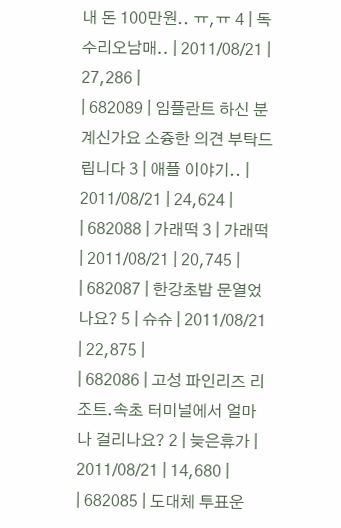내 돈 100만원.. ㅠ,ㅠ 4 | 독수리오남매.. | 2011/08/21 | 27,286 |
| 682089 | 임플란트 하신 분 계신가요 소즁한 의견 부탁드립니다 3 | 애플 이야기.. | 2011/08/21 | 24,624 |
| 682088 | 가래떡 3 | 가래떡 | 2011/08/21 | 20,745 |
| 682087 | 한강초밥 문열었나요? 5 | 슈슈 | 2011/08/21 | 22,875 |
| 682086 | 고성 파인리즈 리조트.속초 터미널에서 얼마나 걸리나요? 2 | 늦은휴가 | 2011/08/21 | 14,680 |
| 682085 | 도대체 투표운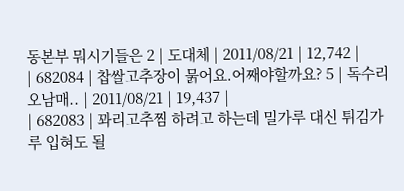동본부 뭐시기들은 2 | 도대체 | 2011/08/21 | 12,742 |
| 682084 | 찹쌀고추장이 묽어요.어째야할까요? 5 | 독수리오남매.. | 2011/08/21 | 19,437 |
| 682083 | 꽈리고추찜 하려고 하는데 밀가루 대신 튀김가루 입혀도 될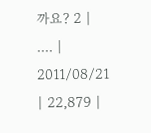까요? 2 | .... | 2011/08/21 | 22,879 |